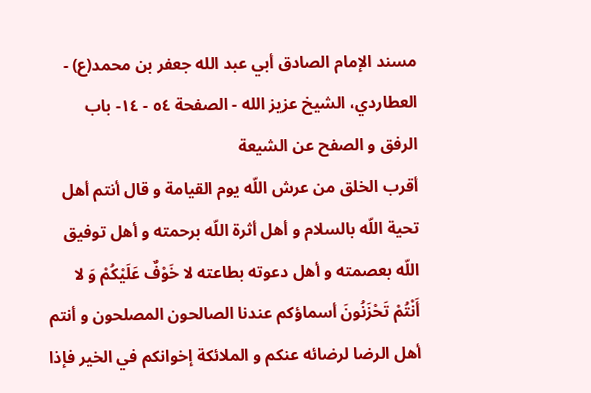مسند الإمام الصادق أبي عبد الله جعفر بن محمد(ع) - العطاردي، الشيخ عزيز الله - الصفحة ٥٤ - ١٤- باب الرفق و الصفح عن الشيعة
أقرب الخلق من عرش اللّه يوم القيامة و قال أنتم أهل تحية اللّه بالسلام و أهل أثرة اللّه برحمته و أهل توفيق اللّه بعصمته و أهل دعوته بطاعته لا خَوْفٌ عَلَيْكُمْ وَ لا أَنْتُمْ تَحْزَنُونَ أسماؤكم عندنا الصالحون المصلحون و أنتم أهل الرضا لرضائه عنكم و الملائكة إخوانكم في الخير فإذا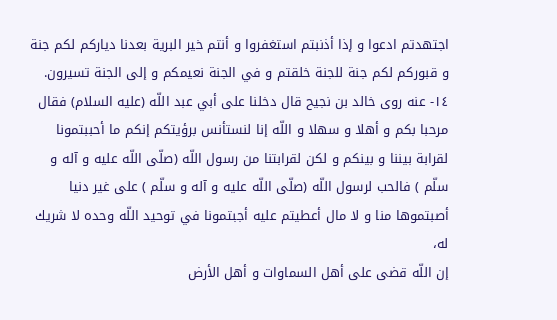اجتهدتم ادعوا و إذا أذنبتم استغفروا و أنتم خير البرية بعدنا دياركم لكم جنة و قبوركم لكم جنة للجنة خلقتم و في الجنة نعيمكم و إلى الجنة تسيرون.
١٤- عنه روى خالد بن نجيح قال دخلنا على أبي عبد اللّه (عليه السلام) فقال مرحبا بكم و أهلا و سهلا و اللّه إنا لنستأنس برؤيتكم إنكم ما أحببتمونا لقرابة بيننا و بينكم و لكن لقرابتنا من رسول اللّه (صلّى اللّه عليه و آله و سلّم ) فالحب لرسول اللّه (صلّى اللّه عليه و آله و سلّم ) على غير دنيا أصبتموها منا و لا مال أعطيتم عليه أجبتمونا في توحيد اللّه وحده لا شريك له،
إن اللّه قضى على أهل السماوات و أهل الأرض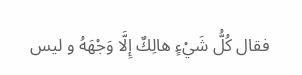فقال كُلُّ شَيْءٍ هالِكٌ إِلَّا وَجْهَهُ و ليس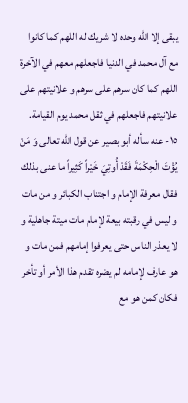يبقى إلا اللّه وحده لا شريك له اللهم كما كانوا مع آل محمد في الدنيا فاجعلهم معهم في الآخرة اللهم كما كان سرهم على سرهم و علانيتهم على علانيتهم فاجعلهم في ثقل محمد يوم القيامة.
١٥- عنه سأله أبو بصير عن قول اللّه تعالى وَ مَنْ يُؤْتَ الْحِكْمَةَ فَقَدْ أُوتِيَ خَيْراً كَثِيراً ما عنى بذلك فقال معرفة الإمام و اجتناب الكبائر و من مات و ليس في رقبته بيعة لإمام مات ميتة جاهلية و لا يعذر الناس حتى يعرفوا إمامهم فمن مات و هو عارف لإمامه لم يضره تقدم هذا الأمر أو تأخر فكان كمن هو مع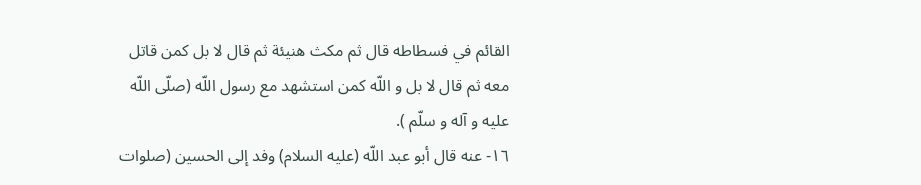القائم في فسطاطه قال ثم مكث هنيئة ثم قال لا بل كمن قاتل معه ثم قال لا بل و اللّه كمن استشهد مع رسول اللّه (صلّى اللّه عليه و آله و سلّم ).
١٦- عنه قال أبو عبد اللّه (عليه السلام) وفد إلى الحسين (صلوات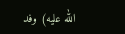الله عليه) وفد